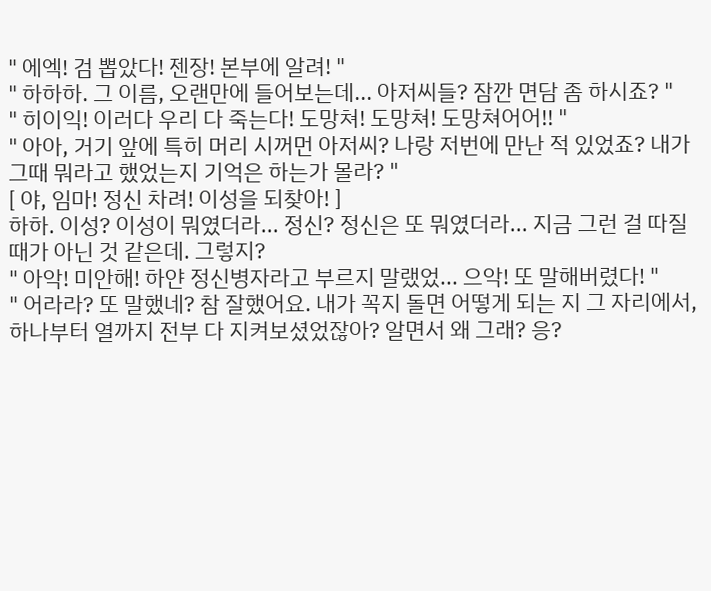" 에엑! 검 뽑았다! 젠장! 본부에 알려! "
" 하하하. 그 이름, 오랜만에 들어보는데... 아저씨들? 잠깐 면담 좀 하시죠? "
" 히이익! 이러다 우리 다 죽는다! 도망쳐! 도망쳐! 도망쳐어어!! "
" 아아, 거기 앞에 특히 머리 시꺼먼 아저씨? 나랑 저번에 만난 적 있었죠? 내가 그때 뭐라고 했었는지 기억은 하는가 몰라? "
[ 야, 임마! 정신 차려! 이성을 되찾아! ]
하하. 이성? 이성이 뭐였더라... 정신? 정신은 또 뭐였더라... 지금 그런 걸 따질 때가 아닌 것 같은데. 그렇지?
" 아악! 미안해! 하얀 정신병자라고 부르지 말랬었... 으악! 또 말해버렸다! "
" 어라라? 또 말했네? 참 잘했어요. 내가 꼭지 돌면 어떻게 되는 지 그 자리에서, 하나부터 열까지 전부 다 지켜보셨었잖아? 알면서 왜 그래? 응?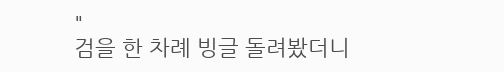"
검을 한 차례 빙글 돌려봤더니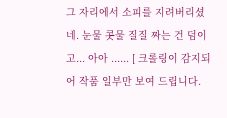그 자리에서 소피를 지려버리셨네. 눈물 콧물 질질 짜는 건 덤이고... 아아 ...... [ 크롤링이 감지되어 작품 일부만 보여 드립니다.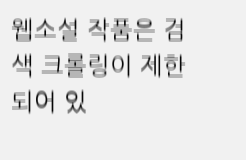웹소설 작품은 검색 크롤링이 제한되어 있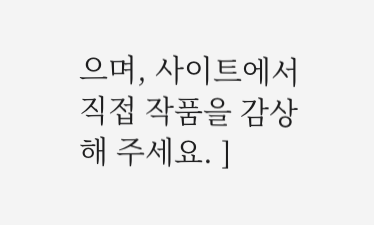으며, 사이트에서 직접 작품을 감상해 주세요. ]